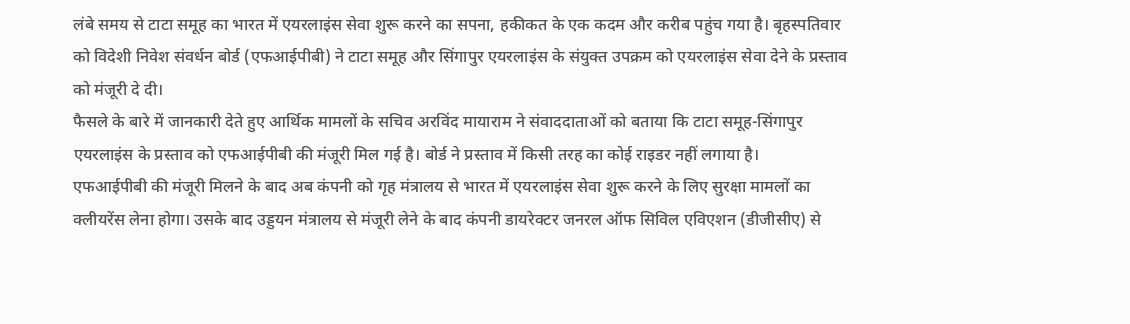लंबे समय से टाटा समूह का भारत में एयरलाइंस सेवा शुरू करने का सपना, हकीकत के एक कदम और करीब पहुंच गया है। बृहस्पतिवार को विदेशी निवेश संवर्धन बोर्ड (एफआईपीबी) ने टाटा समूह और सिंगापुर एयरलाइंस के संयुक्त उपक्रम को एयरलाइंस सेवा देने के प्रस्ताव को मंजूरी दे दी।
फैसले के बारे में जानकारी देते हुए आर्थिक मामलों के सचिव अरविंद मायाराम ने संवाददाताओं को बताया कि टाटा समूह-सिंगापुर एयरलाइंस के प्रस्ताव को एफआईपीबी की मंजूरी मिल गई है। बोर्ड ने प्रस्ताव में किसी तरह का कोई राइडर नहीं लगाया है।
एफआईपीबी की मंजूरी मिलने के बाद अब कंपनी को गृह मंत्रालय से भारत में एयरलाइंस सेवा शुरू करने के लिए सुरक्षा मामलों का क्लीयरेंस लेना होगा। उसके बाद उड्डयन मंत्रालय से मंजूरी लेने के बाद कंपनी डायरेक्टर जनरल ऑफ सिविल एविएशन (डीजीसीए) से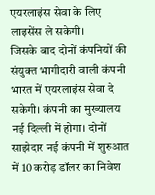एयरलाइंस सेवा के लिए लाइसेंस ले सकेगी।
जिसके बाद दोनों कंपनियों की संयुक्त भागीदारी वाली कंपनी भारत में एयरलाइंस सेवा दे सकेगी। कंपनी का मुख्यालय नई दिल्ली में होगा। दोनों साझेदार नई कंपनी में शुरुआत में 10 करोड़ डॉलर का निवेश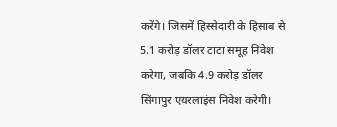करेंगे। जिसमें हिस्सेदारी के हिसाब से 5.1 करोड़ डॉलर टाटा समूह निवेश करेगा, जबकि 4.9 करोड़ डॉलर सिंगापुर एयरलाइंस निवेश करेगी।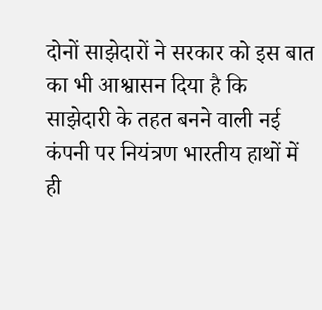दोनों साझेदारों ने सरकार को इस बात का भी आश्वासन दिया है कि साझेदारी के तहत बनने वाली नई कंपनी पर नियंत्रण भारतीय हाथों में ही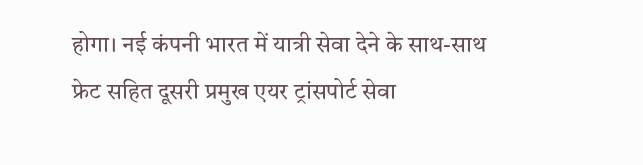होगा। नई कंपनी भारत में यात्री सेवा देने के साथ-साथ फ्रेट सहित दूसरी प्रमुख एयर ट्रांसपोर्ट सेवा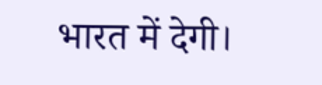भारत में देगी।